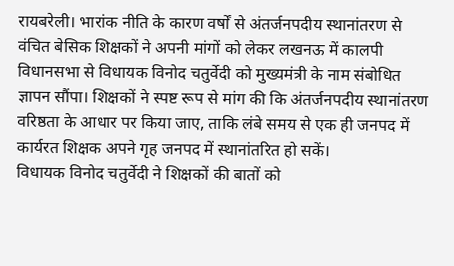रायबरेली। भारांक नीति के कारण वर्षों से अंतर्जनपदीय स्थानांतरण से वंचित बेसिक शिक्षकों ने अपनी मांगों को लेकर लखनऊ में कालपी विधानसभा से विधायक विनोद चतुर्वेदी को मुख्यमंत्री के नाम संबोधित ज्ञापन सौंपा। शिक्षकों ने स्पष्ट रूप से मांग की कि अंतर्जनपदीय स्थानांतरण वरिष्ठता के आधार पर किया जाए, ताकि लंबे समय से एक ही जनपद में कार्यरत शिक्षक अपने गृह जनपद में स्थानांतरित हो सकें।
विधायक विनोद चतुर्वेदी ने शिक्षकों की बातों को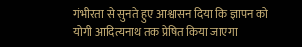गंभीरता से सुनते हुए आश्वासन दिया कि ज्ञापन को योगी आदित्यनाथ तक प्रेषित किया जाएगा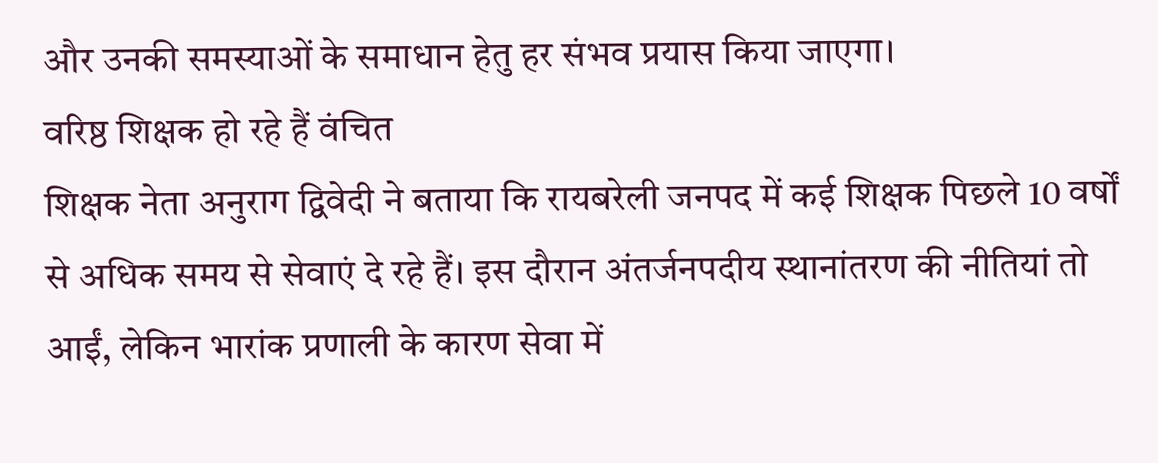और उनकी समस्याओं के समाधान हेतु हर संभव प्रयास किया जाएगा।
वरिष्ठ शिक्षक हो रहे हैं वंचित
शिक्षक नेता अनुराग द्विवेदी ने बताया कि रायबरेली जनपद में कई शिक्षक पिछले 10 वर्षों से अधिक समय से सेवाएं दे रहे हैं। इस दौरान अंतर्जनपदीय स्थानांतरण की नीतियां तो आईं, लेकिन भारांक प्रणाली के कारण सेवा में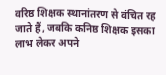वरिष्ठ शिक्षक स्थानांतरण से वंचित रह जाते हैं, जबकि कनिष्ठ शिक्षक इसका लाभ लेकर अपने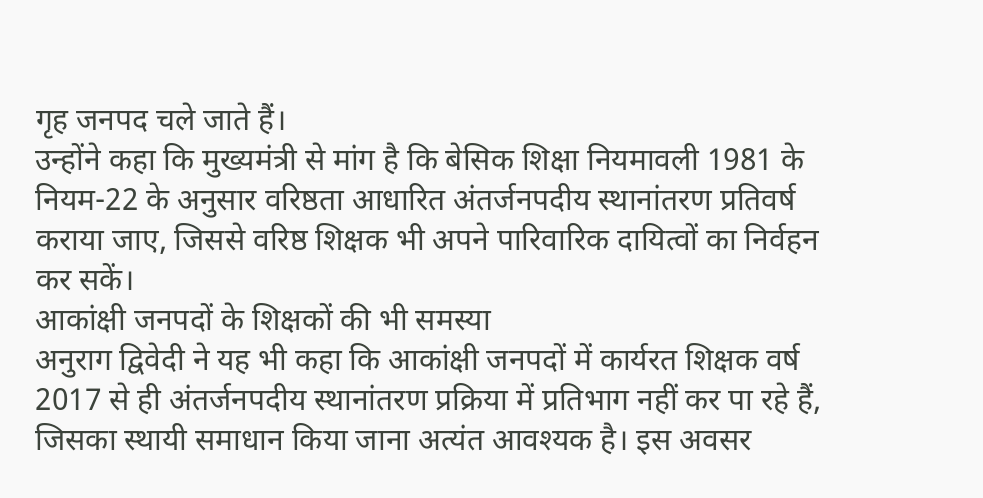गृह जनपद चले जाते हैं।
उन्होंने कहा कि मुख्यमंत्री से मांग है कि बेसिक शिक्षा नियमावली 1981 के नियम-22 के अनुसार वरिष्ठता आधारित अंतर्जनपदीय स्थानांतरण प्रतिवर्ष कराया जाए, जिससे वरिष्ठ शिक्षक भी अपने पारिवारिक दायित्वों का निर्वहन कर सकें।
आकांक्षी जनपदों के शिक्षकों की भी समस्या
अनुराग द्विवेदी ने यह भी कहा कि आकांक्षी जनपदों में कार्यरत शिक्षक वर्ष 2017 से ही अंतर्जनपदीय स्थानांतरण प्रक्रिया में प्रतिभाग नहीं कर पा रहे हैं, जिसका स्थायी समाधान किया जाना अत्यंत आवश्यक है। इस अवसर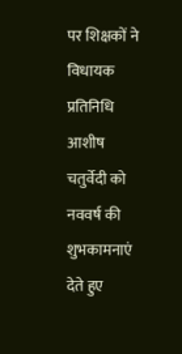पर शिक्षकों ने विधायक प्रतिनिधि आशीष चतुर्वेदी को नववर्ष की शुभकामनाएं देते हुए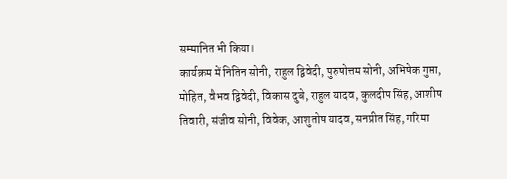सम्मानित भी किया।
कार्यक्रम में नितिन सोनी, राहुल द्विवेदी, पुरुषोत्तम सोनी, अभिषेक गुप्ता, मोहित, वैभव द्विवेदी, विकास दुबे, राहुल यादव, कुलदीप सिंह, आशीष तिवारी, संजीव सोनी, विवेक, आशुतोष यादव, सनप्रीत सिंह, गरिमा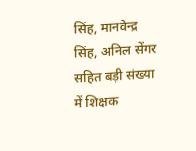सिंह, मानवेन्द्र सिंह, अनिल सेंगर सहित बड़ी संख्या में शिक्षक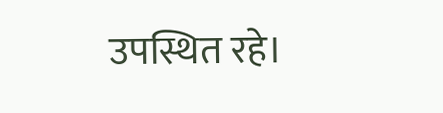उपस्थित रहे।